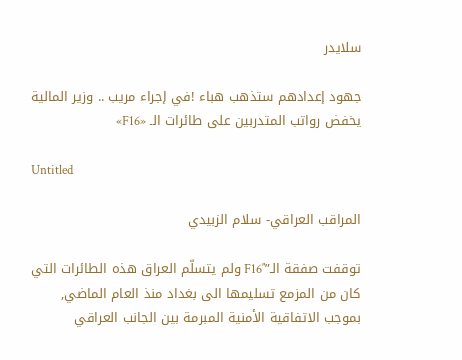سلايدر

جهود إعدادهم ستذهب هباء !في إجراء مريب .. وزير المالية يخفض رواتب المتدربين على طائرات الـ «F16»

Untitled

المراقب العراقي- سلام الزبيدي

توقفت صفقة الـ”F16″ ولم يتسلّم العراق هذه الطائرات التي كان من المزمع تسليمها الى بغداد منذ العام الماضي, بموجب الاتفاقية الأمنية المبرمة بين الجانب العراقي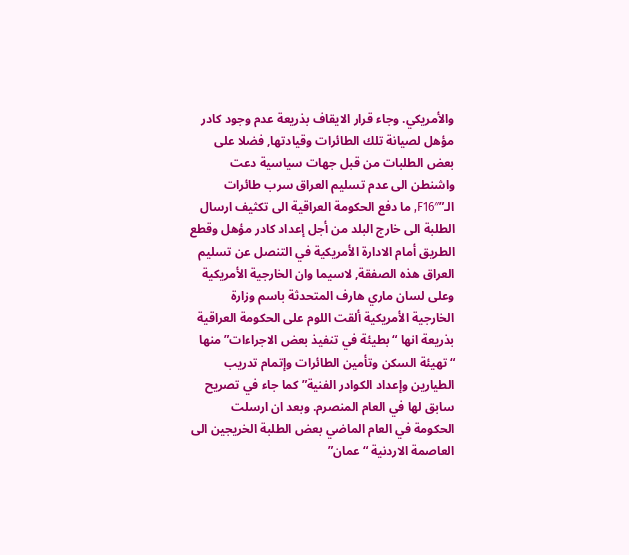والأمريكي. وجاء قرار الايقاف بذريعة عدم وجود كادر مؤهل لصيانة تلك الطائرات وقيادتها, فضلا على بعض الطلبات من قبل جهات سياسية دعت واشنطن الى عدم تسليم العراق سرب طائرات الـ”F16″, ما دفع الحكومة العراقية الى تكثيف ارسال الطلبة الى خارج البلد من أجل إعداد كادر مؤهل وقطع الطريق أمام الادارة الأمريكية في التنصل عن تسليم العراق هذه الصفقة, لاسيما وان الخارجية الأمريكية وعلى لسان ماري هارف المتحدثة باسم وزارة الخارجية الأمريكية ألقت اللوم على الحكومة العراقية بذريعة انها “بطيئة في تنفيذ بعض الاجراءات” منها “تهيئة السكن وتأمين الطائرات وإتمام تدريب الطيارين وإعداد الكوادر الفنية” كما جاء في تصريح سابق لها في العام المنصرم. وبعد ان ارسلت الحكومة في العام الماضي بعض الطلبة الخريجين الى العاصمة الاردنية “عمان”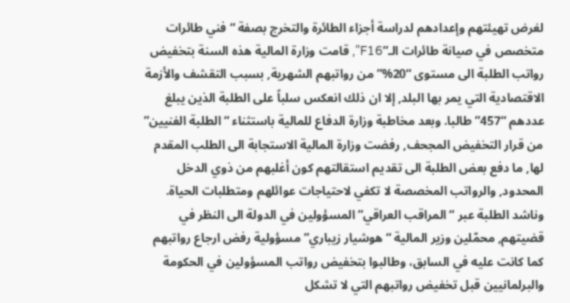لغرض تهيئتهم وإعدادهم لدراسة أجزاء الطائرة والتخرج بصفة “فني طائرات متخصص في صيانة طائرات الـ”F16”, قامت وزارة المالية هذه السنة بتخفيض رواتب الطلبة الى مستوى “20%” من رواتبهم الشهرية, بسبب التقشف والأزمة الاقتصادية التي يمر بها البلد, إلا ان ذلك انعكس سلباً على الطلبة الذين يبلغ عددهم “457” طالبا. وبعد مخاطبة وزارة الدفاع للمالية باستثناء “الطلبة الفنيين” من قرار التخفيض المجحف, رفضت وزارة المالية الاستجابة الى الطلب المقدم لها, ما دفع بعض الطلبة الى تقديم استقالتهم كون أغلبهم من ذوي الدخل المحدود, والرواتب المخصصة لا تكفي لاحتياجات عوائلهم ومتطلبات الحياة. وناشد الطلبة عبر “المراقب العراقي” المسؤولين في الدولة الى النظر في قضيتهم, محمّلين وزير المالية “هوشيار زيباري” مسؤولية رفض ارجاع رواتبهم كما كانت عليه في السابق، وطالبوا بتخفيض رواتب المسؤولين في الحكومة والبرلمانيين قبل تخفيض رواتبهم التي لا تشكل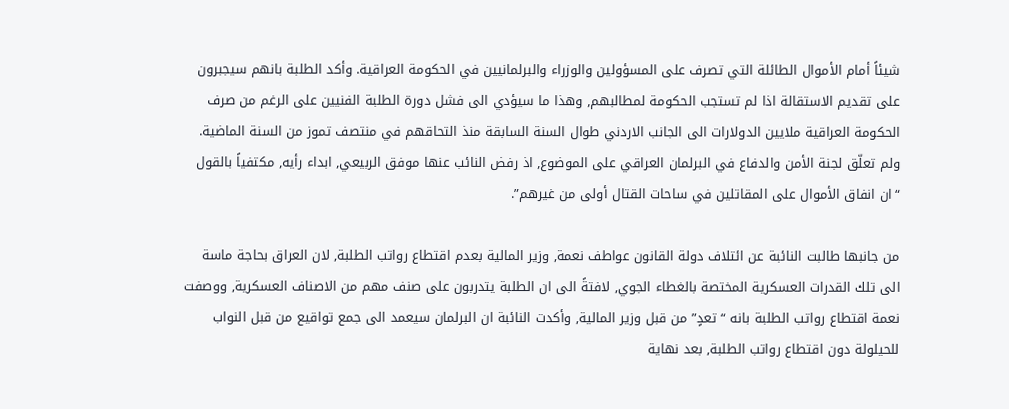شيئاً أمام الأموال الطائلة التي تصرف على المسؤولين والوزراء والبرلمانيين في الحكومة العراقية. وأكد الطلبة بانهم سيجبرون على تقديم الاستقالة اذا لم تستجب الحكومة لمطالبهم, وهذا ما سيؤدي الى فشل دورة الطلبة الفنيين على الرغم من صرف الحكومة العراقية ملايين الدولارات الى الجانب الاردني طوال السنة السابقة منذ التحاقهم في منتصف تموز من السنة الماضية. ولم تعلّق لجنة الأمن والدفاع في البرلمان العراقي على الموضوع, اذ رفض النائب عنها موفق الربيعي, ابداء رأيه, مكتفياً بالقول “ان انفاق الأموال على المقاتلين في ساحات القتال أولى من غيرهم”.

من جانبها طالبت النائبة عن ائتلاف دولة القانون عواطف نعمة, وزير المالية بعدم اقتطاع رواتب الطلبة, لان العراق بحاجة ماسة الى تلك القدرات العسكرية المختصة بالغطاء الجوي, لافتةً الى ان الطلبة يتدربون على صنف مهم من الاصناف العسكرية, ووصفت نعمة اقتطاع رواتب الطلبة بانه “تعدٍ” من قبل وزير المالية, وأكدت النائبة ان البرلمان سيعمد الى جمع تواقيع من قبل النواب للحيلولة دون اقتطاع رواتب الطلبة, بعد نهاية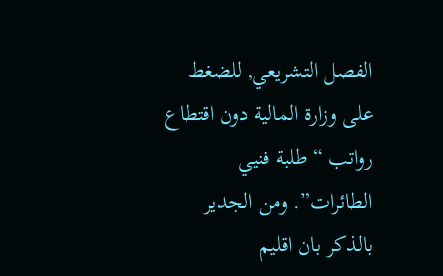الفصل التشريعي, للضغط على وزارة المالية دون اقتطاع رواتب “طلبة فنيي الطائرات”. ومن الجدير بالذكر بان اقليم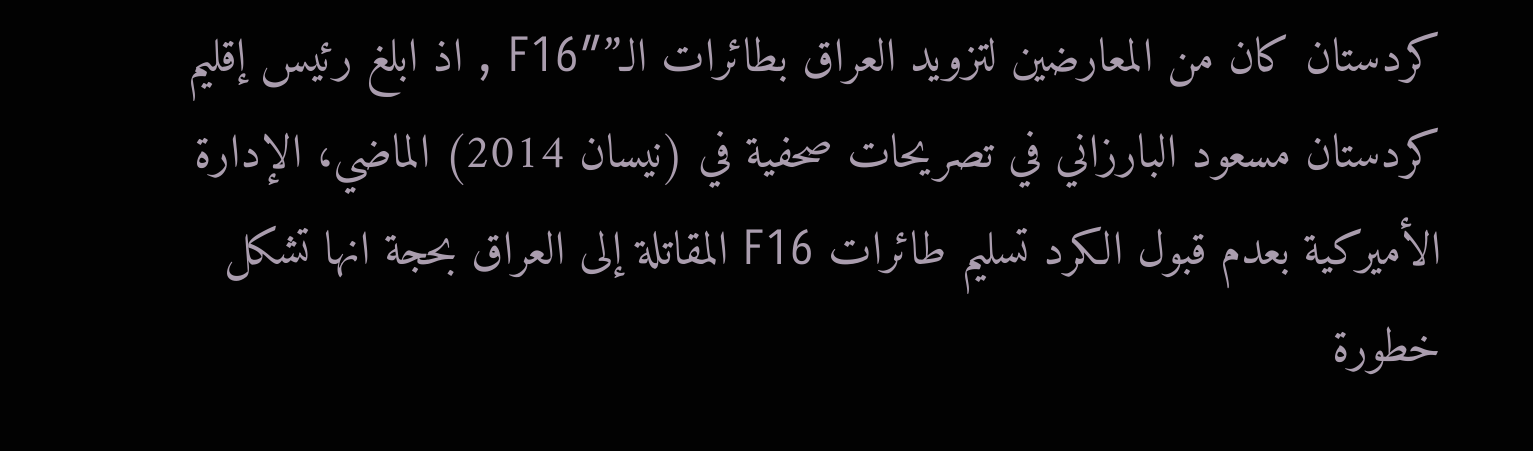كردستان كان من المعارضين لتزويد العراق بطائرات الـ”F16″ , اذ ابلغ رئيس إقليم كردستان مسعود البارزاني في تصريحات صحفية في (نيسان 2014) الماضي، الإدارة الأميركية بعدم قبول الكرد تسليم طائرات F16 المقاتلة إلى العراق بحجة انها تشكل خطورة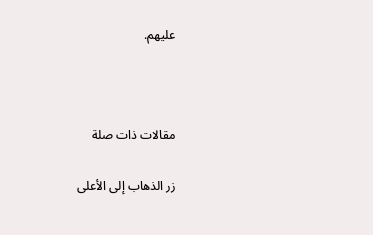عليهم.



مقالات ذات صلة

زر الذهاب إلى الأعلى